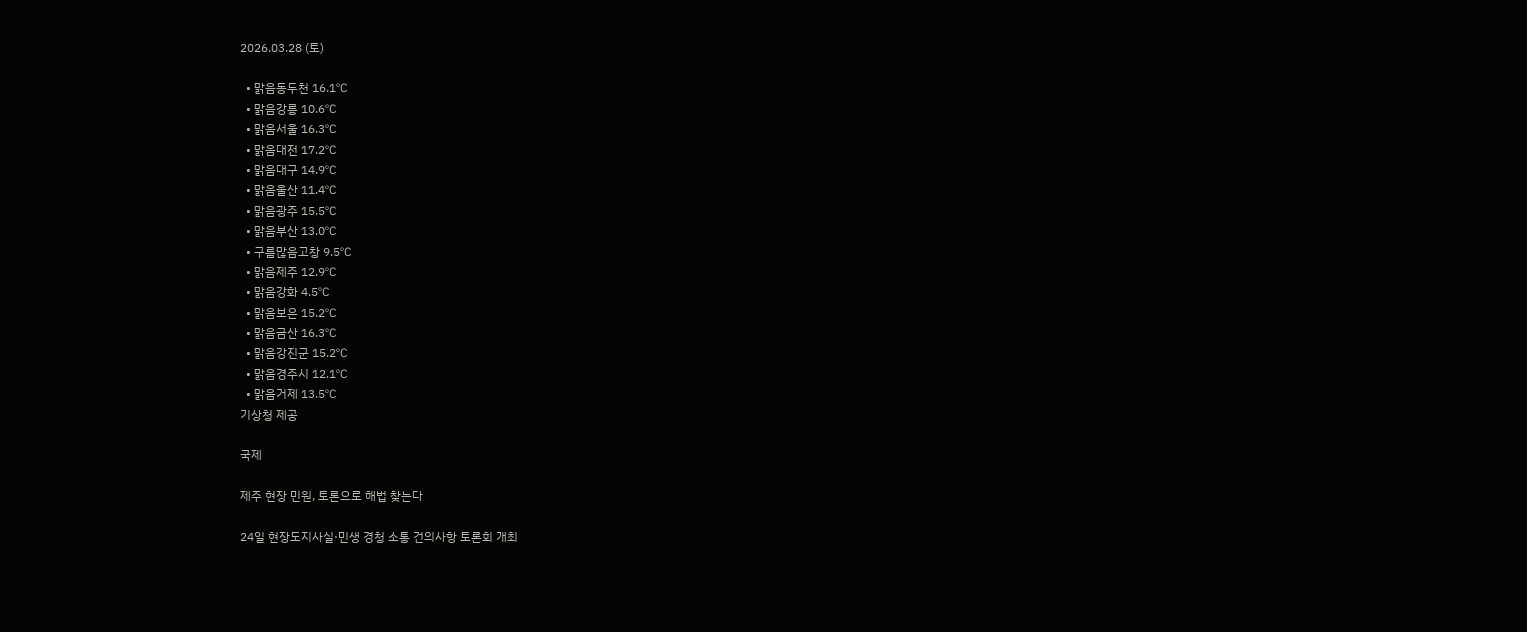2026.03.28 (토)

  • 맑음동두천 16.1℃
  • 맑음강릉 10.6℃
  • 맑음서울 16.3℃
  • 맑음대전 17.2℃
  • 맑음대구 14.9℃
  • 맑음울산 11.4℃
  • 맑음광주 15.5℃
  • 맑음부산 13.0℃
  • 구름많음고창 9.5℃
  • 맑음제주 12.9℃
  • 맑음강화 4.5℃
  • 맑음보은 15.2℃
  • 맑음금산 16.3℃
  • 맑음강진군 15.2℃
  • 맑음경주시 12.1℃
  • 맑음거제 13.5℃
기상청 제공

국제

제주 현장 민원, 토론으로 해법 찾는다

24일 현장도지사실·민생 경청 소통 건의사항 토론회 개최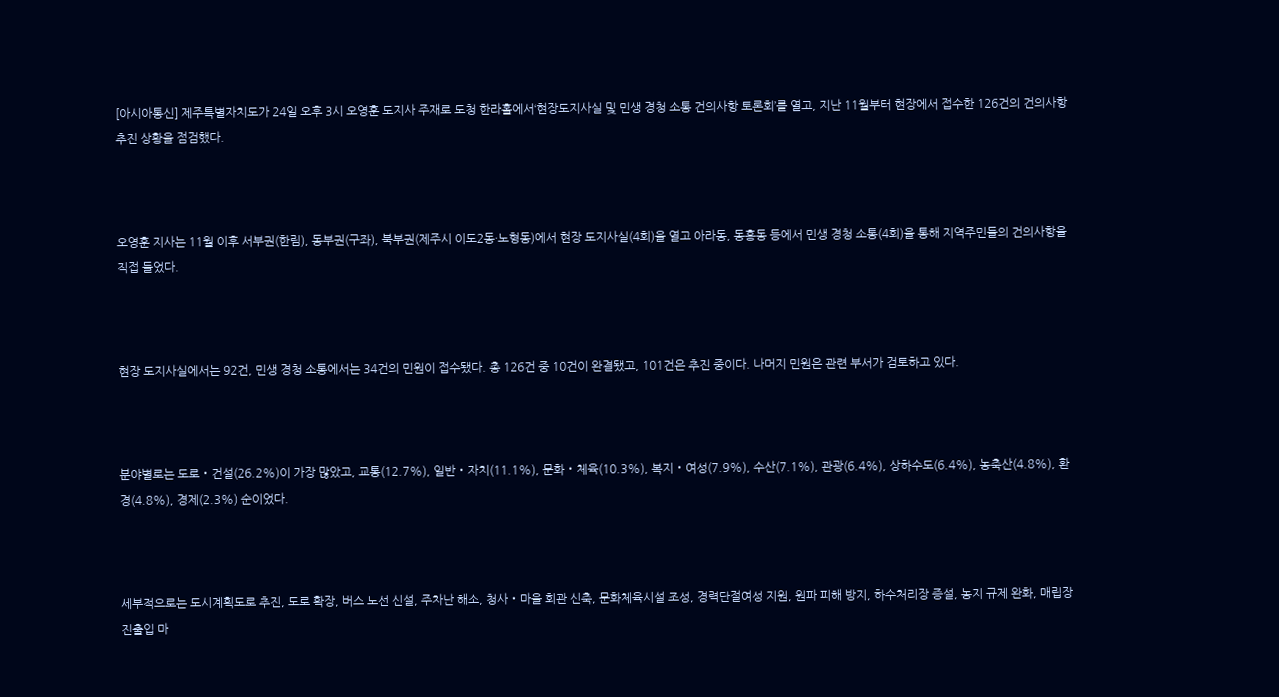[아시아통신] 제주특별자치도가 24일 오후 3시 오영훈 도지사 주재로 도청 한라홀에서‘현장도지사실 및 민생 경청 소통 건의사항 토론회’를 열고, 지난 11월부터 현장에서 접수한 126건의 건의사항 추진 상황을 점검했다.



오영훈 지사는 11월 이후 서부권(한림), 동부권(구좌), 북부권(제주시 이도2동·노형동)에서 현장 도지사실(4회)을 열고 아라동, 동홍동 등에서 민생 경청 소통(4회)을 통해 지역주민들의 건의사항을 직접 들었다.



현장 도지사실에서는 92건, 민생 경청 소통에서는 34건의 민원이 접수됐다. 총 126건 중 10건이 완결됐고, 101건은 추진 중이다. 나머지 민원은 관련 부서가 검토하고 있다.



분야별로는 도로‧건설(26.2%)이 가장 많았고, 교통(12.7%), 일반‧자치(11.1%), 문화‧체육(10.3%), 복지‧여성(7.9%), 수산(7.1%), 관광(6.4%), 상하수도(6.4%), 농축산(4.8%), 환경(4.8%), 경제(2.3%) 순이었다.



세부적으로는 도시계획도로 추진, 도로 확장, 버스 노선 신설, 주차난 해소, 청사‧마을 회관 신축, 문화체육시설 조성, 경력단절여성 지원, 원파 피해 방지, 하수처리장 증설, 농지 규제 완화, 매립장 진출입 마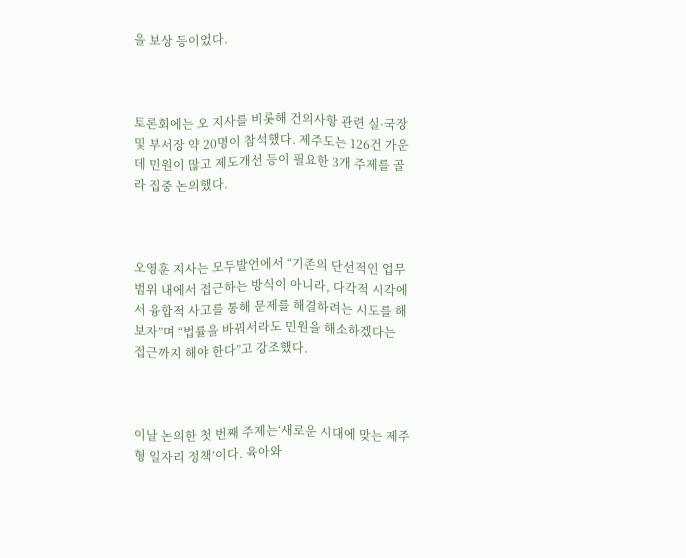을 보상 등이었다.



토론회에는 오 지사를 비롯해 건의사항 관련 실·국장 및 부서장 약 20명이 참석했다. 제주도는 126건 가운데 민원이 많고 제도개선 등이 필요한 3개 주제를 골라 집중 논의했다.



오영훈 지사는 모두발언에서 “기존의 단선적인 업무 범위 내에서 접근하는 방식이 아니라, 다각적 시각에서 융합적 사고를 통해 문제를 해결하려는 시도를 해보자”며 “법률을 바꿔서라도 민원을 해소하겠다는 접근까지 해야 한다”고 강조했다.



이날 논의한 첫 번째 주제는‘새로운 시대에 맞는 제주형 일자리 정책’이다. 육아와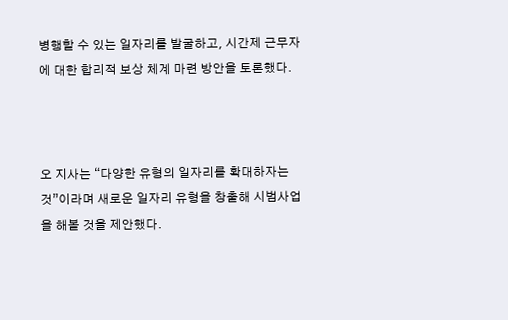병행할 수 있는 일자리를 발굴하고, 시간제 근무자에 대한 합리적 보상 체계 마련 방안을 토론했다.



오 지사는 “다양한 유형의 일자리를 확대하자는 것”이라며 새로운 일자리 유형을 창출해 시범사업을 해볼 것을 제안했다.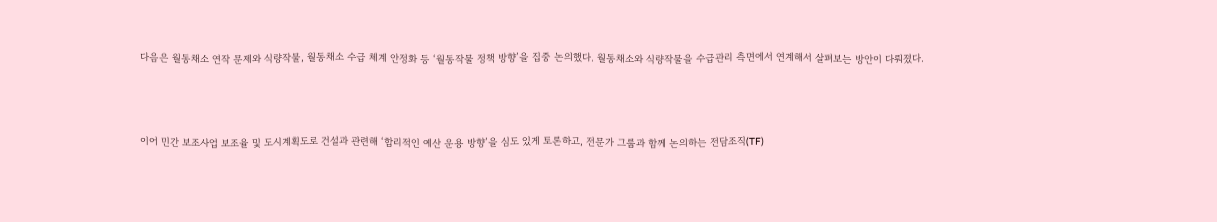다음은 월동채소 연작 문제와 식량작물, 월동채소 수급 체계 안정화 등 ‘월동작물 정책 방향’을 집중 논의했다. 월동채소와 식량작물을 수급관리 측면에서 연계해서 살펴보는 방안이 다뤄졌다.



이어 민간 보조사업 보조율 및 도시계획도로 건설과 관련해 ‘합리적인 예산 운용 방향’을 심도 있게 토론하고, 전문가 그룹과 함께 논의하는 전담조직(TF)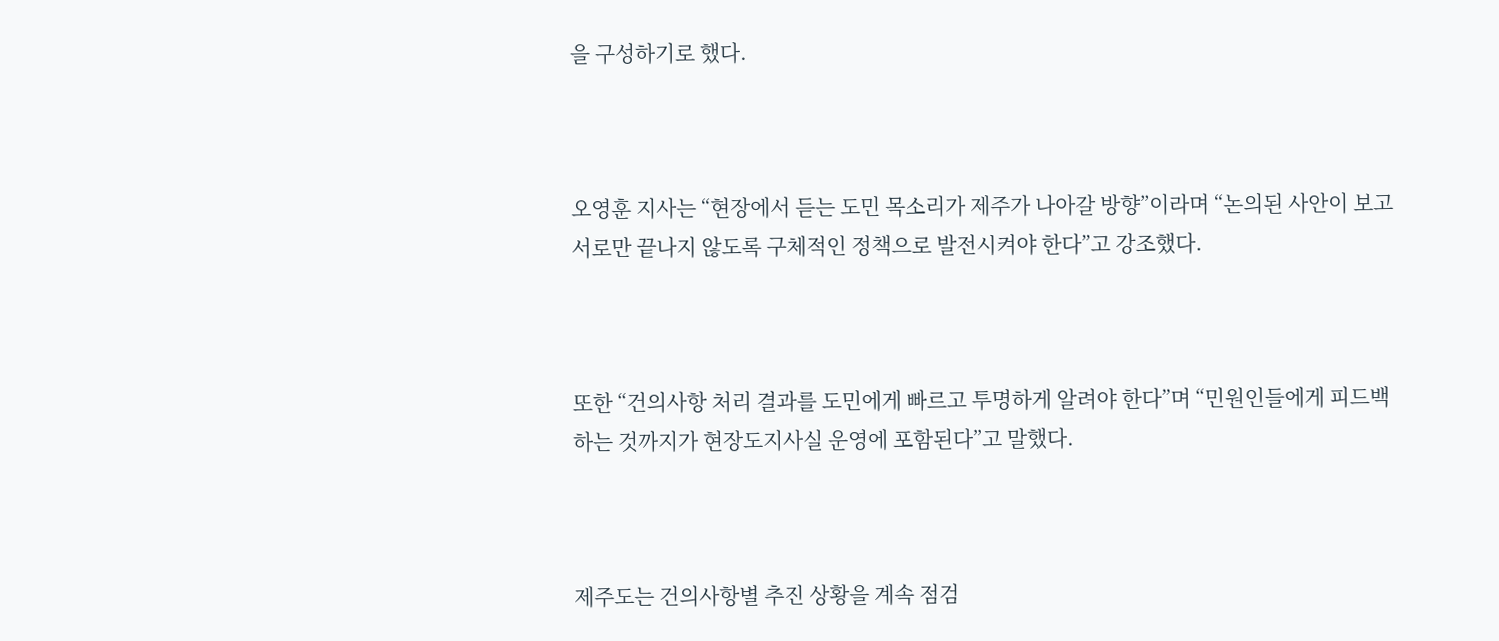을 구성하기로 했다.



오영훈 지사는 “현장에서 듣는 도민 목소리가 제주가 나아갈 방향”이라며 “논의된 사안이 보고서로만 끝나지 않도록 구체적인 정책으로 발전시켜야 한다”고 강조했다.



또한 “건의사항 처리 결과를 도민에게 빠르고 투명하게 알려야 한다”며 “민원인들에게 피드백하는 것까지가 현장도지사실 운영에 포함된다”고 말했다.



제주도는 건의사항별 추진 상황을 계속 점검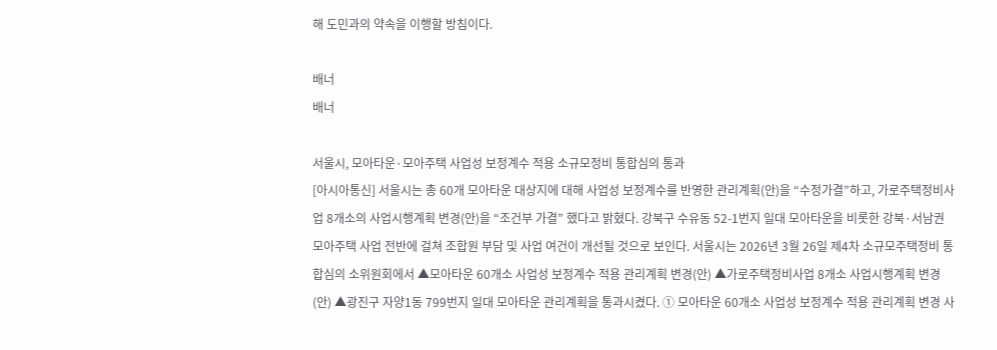해 도민과의 약속을 이행할 방침이다.

배너
배너

서울시, 모아타운·모아주택 사업성 보정계수 적용 소규모정비 통합심의 통과
[아시아통신] 서울시는 총 60개 모아타운 대상지에 대해 사업성 보정계수를 반영한 관리계획(안)을 “수정가결”하고, 가로주택정비사업 8개소의 사업시행계획 변경(안)을 “조건부 가결” 했다고 밝혔다. 강북구 수유동 52-1번지 일대 모아타운을 비롯한 강북·서남권 모아주택 사업 전반에 걸쳐 조합원 부담 및 사업 여건이 개선될 것으로 보인다. 서울시는 2026년 3월 26일 제4차 소규모주택정비 통합심의 소위원회에서 ▲모아타운 60개소 사업성 보정계수 적용 관리계획 변경(안) ▲가로주택정비사업 8개소 사업시행계획 변경(안) ▲광진구 자양1동 799번지 일대 모아타운 관리계획을 통과시켰다. ① 모아타운 60개소 사업성 보정계수 적용 관리계획 변경 사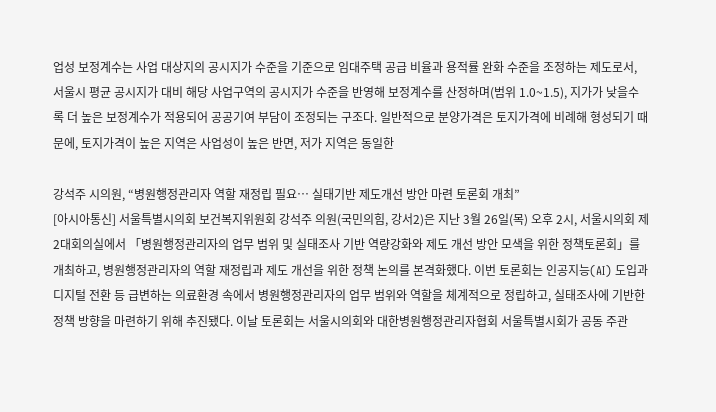업성 보정계수는 사업 대상지의 공시지가 수준을 기준으로 임대주택 공급 비율과 용적률 완화 수준을 조정하는 제도로서, 서울시 평균 공시지가 대비 해당 사업구역의 공시지가 수준을 반영해 보정계수를 산정하며(범위 1.0~1.5), 지가가 낮을수록 더 높은 보정계수가 적용되어 공공기여 부담이 조정되는 구조다. 일반적으로 분양가격은 토지가격에 비례해 형성되기 때문에, 토지가격이 높은 지역은 사업성이 높은 반면, 저가 지역은 동일한

강석주 시의원, “병원행정관리자 역할 재정립 필요… 실태기반 제도개선 방안 마련 토론회 개최”
[아시아통신] 서울특별시의회 보건복지위원회 강석주 의원(국민의힘, 강서2)은 지난 3월 26일(목) 오후 2시, 서울시의회 제2대회의실에서 「병원행정관리자의 업무 범위 및 실태조사 기반 역량강화와 제도 개선 방안 모색을 위한 정책토론회」를 개최하고, 병원행정관리자의 역할 재정립과 제도 개선을 위한 정책 논의를 본격화했다. 이번 토론회는 인공지능(AI) 도입과 디지털 전환 등 급변하는 의료환경 속에서 병원행정관리자의 업무 범위와 역할을 체계적으로 정립하고, 실태조사에 기반한 정책 방향을 마련하기 위해 추진됐다. 이날 토론회는 서울시의회와 대한병원행정관리자협회 서울특별시회가 공동 주관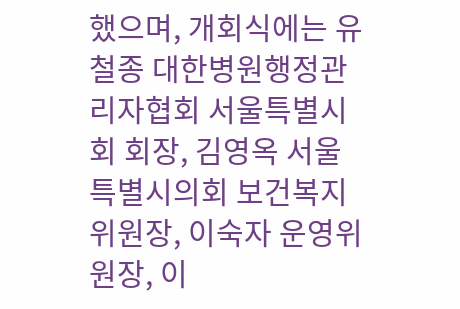했으며, 개회식에는 유철종 대한병원행정관리자협회 서울특별시회 회장, 김영옥 서울특별시의회 보건복지위원장, 이숙자 운영위원장, 이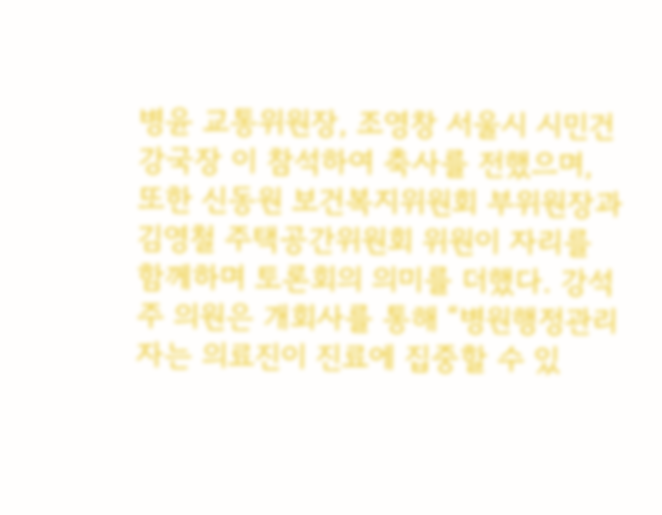병윤 교통위원장, 조영창 서울시 시민건강국장 이 참석하여 축사를 전했으며, 또한 신동원 보건복지위원회 부위원장과 김영철 주택공간위원회 위원이 자리를 함께하며 토론회의 의미를 더했다. 강석주 의원은 개회사를 통해 “병원행정관리자는 의료진이 진료에 집중할 수 있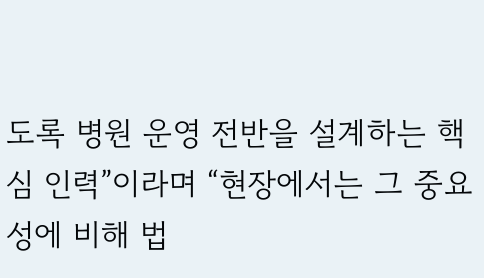도록 병원 운영 전반을 설계하는 핵심 인력”이라며 “현장에서는 그 중요성에 비해 법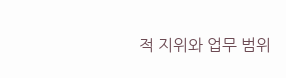적 지위와 업무 범위